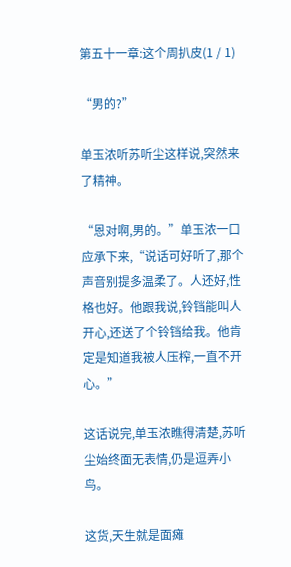第五十一章:这个周扒皮(1 / 1)

“男的?”

单玉浓听苏听尘这样说,突然来了精神。

“恩对啊,男的。”单玉浓一口应承下来,“说话可好听了,那个声音别提多温柔了。人还好,性格也好。他跟我说,铃铛能叫人开心,还送了个铃铛给我。他肯定是知道我被人压榨,一直不开心。”

这话说完,单玉浓瞧得清楚,苏听尘始终面无表情,仍是逗弄小鸟。

这货,天生就是面瘫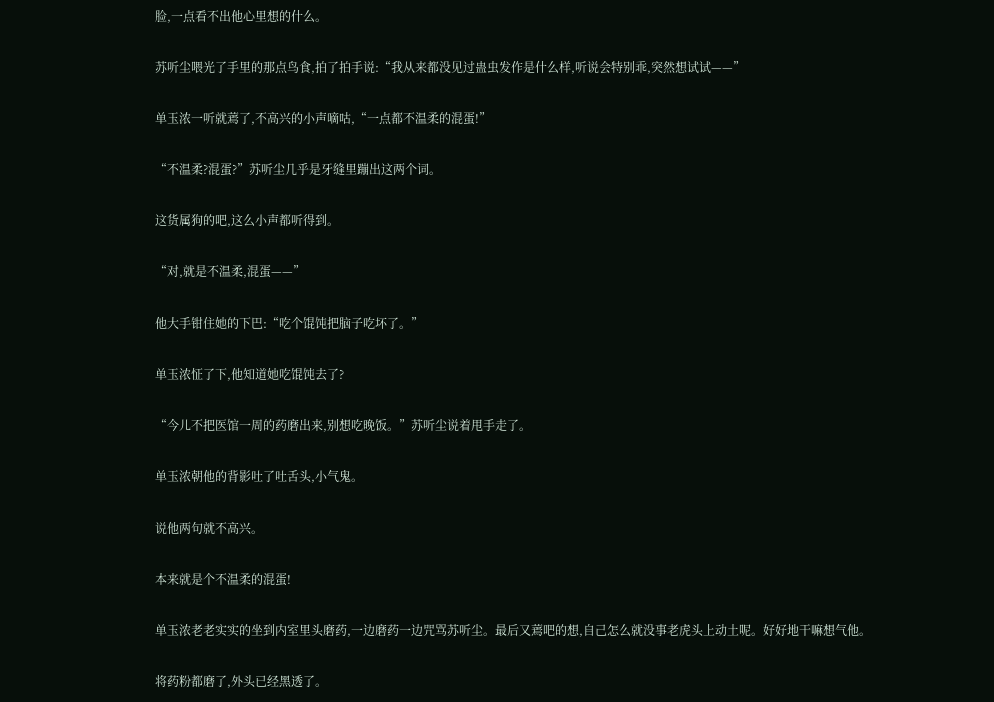脸,一点看不出他心里想的什么。

苏听尘喂光了手里的那点鸟食,拍了拍手说:“我从来都没见过蛊虫发作是什么样,听说会特别乖,突然想试试——”

单玉浓一听就蔫了,不高兴的小声嘀咕,“一点都不温柔的混蛋!”

“不温柔?混蛋?”苏听尘几乎是牙缝里蹦出这两个词。

这货属狗的吧,这么小声都听得到。

“对,就是不温柔,混蛋——”

他大手钳住她的下巴:“吃个馄饨把脑子吃坏了。”

单玉浓怔了下,他知道她吃馄饨去了?

“今儿不把医馆一周的药磨出来,别想吃晚饭。”苏听尘说着甩手走了。

单玉浓朝他的背影吐了吐舌头,小气鬼。

说他两句就不高兴。

本来就是个不温柔的混蛋!

单玉浓老老实实的坐到内室里头磨药,一边磨药一边咒骂苏听尘。最后又蔫吧的想,自己怎么就没事老虎头上动土呢。好好地干嘛想气他。

将药粉都磨了,外头已经黑透了。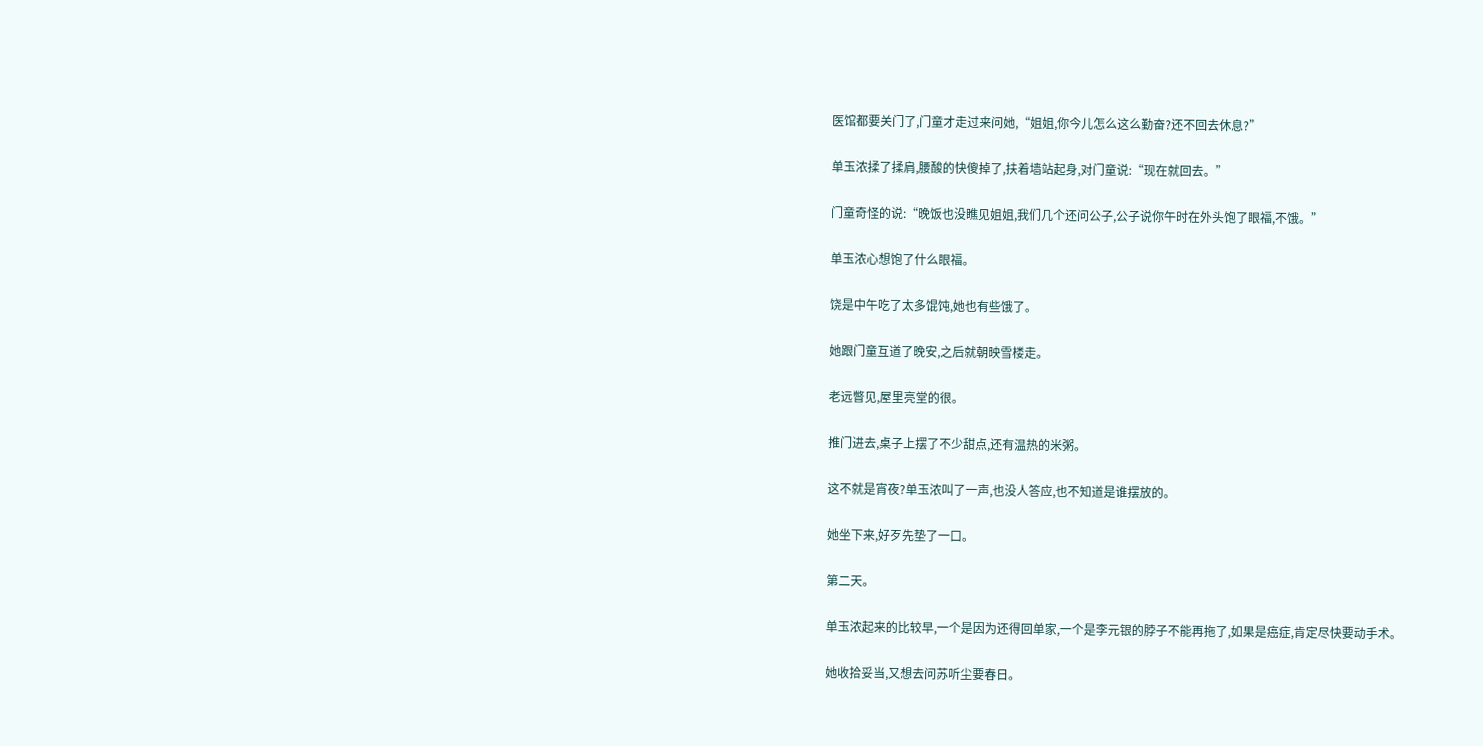医馆都要关门了,门童才走过来问她,“姐姐,你今儿怎么这么勤奋?还不回去休息?”

单玉浓揉了揉肩,腰酸的快傻掉了,扶着墙站起身,对门童说:“现在就回去。”

门童奇怪的说:“晚饭也没瞧见姐姐,我们几个还问公子,公子说你午时在外头饱了眼福,不饿。”

单玉浓心想饱了什么眼福。

饶是中午吃了太多馄饨,她也有些饿了。

她跟门童互道了晚安,之后就朝映雪楼走。

老远瞥见,屋里亮堂的很。

推门进去,桌子上摆了不少甜点,还有温热的米粥。

这不就是宵夜?单玉浓叫了一声,也没人答应,也不知道是谁摆放的。

她坐下来,好歹先垫了一口。

第二天。

单玉浓起来的比较早,一个是因为还得回单家,一个是李元银的脖子不能再拖了,如果是癌症,肯定尽快要动手术。

她收拾妥当,又想去问苏听尘要春日。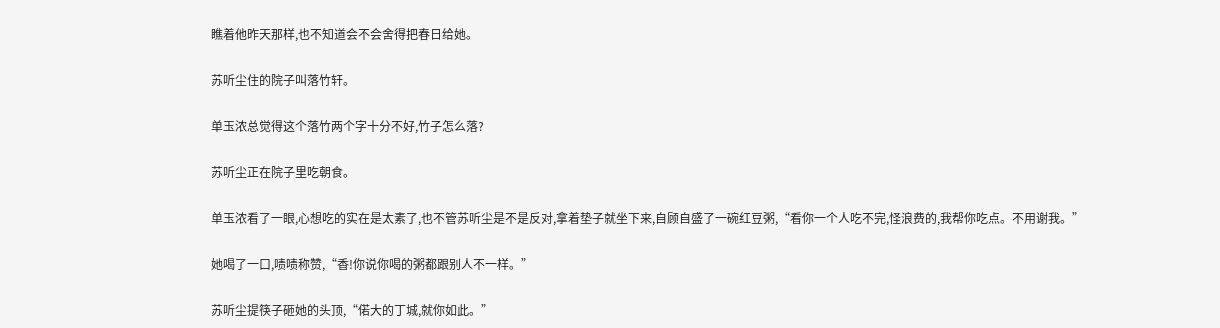瞧着他昨天那样,也不知道会不会舍得把春日给她。

苏听尘住的院子叫落竹轩。

单玉浓总觉得这个落竹两个字十分不好,竹子怎么落?

苏听尘正在院子里吃朝食。

单玉浓看了一眼,心想吃的实在是太素了,也不管苏听尘是不是反对,拿着垫子就坐下来,自顾自盛了一碗红豆粥,“看你一个人吃不完,怪浪费的,我帮你吃点。不用谢我。”

她喝了一口,啧啧称赞,“香!你说你喝的粥都跟别人不一样。”

苏听尘提筷子砸她的头顶,“偌大的丁城,就你如此。”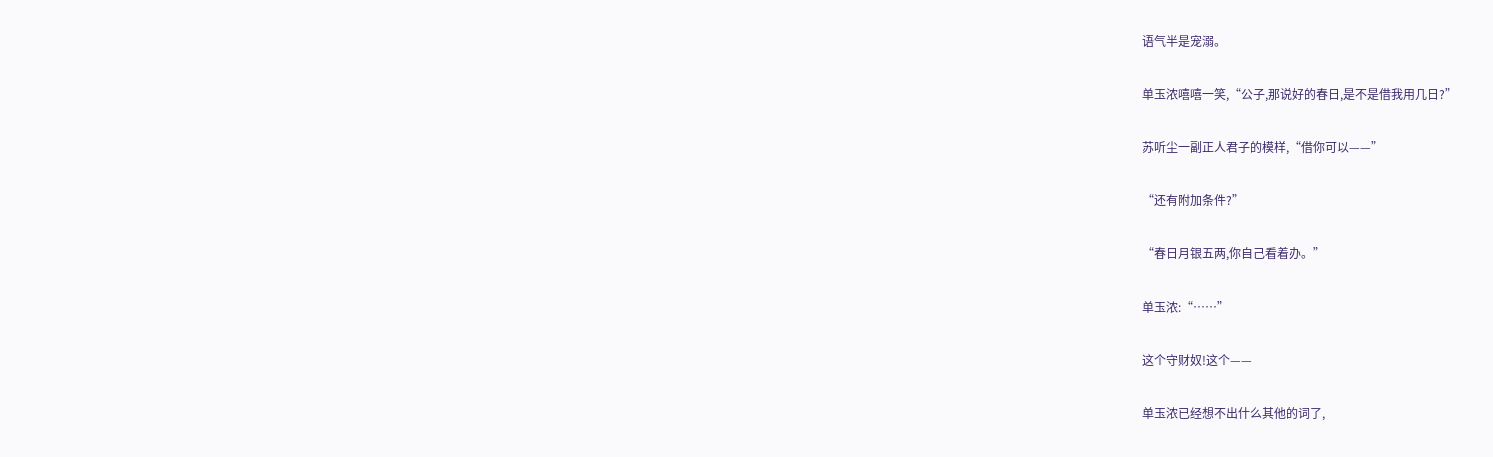语气半是宠溺。

单玉浓嘻嘻一笑,“公子,那说好的春日,是不是借我用几日?”

苏听尘一副正人君子的模样,“借你可以——”

“还有附加条件?”

“春日月银五两,你自己看着办。”

单玉浓:“……”

这个守财奴!这个——

单玉浓已经想不出什么其他的词了,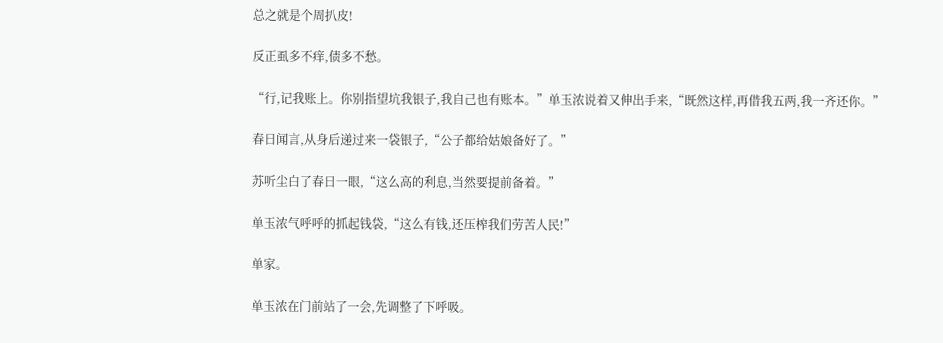总之就是个周扒皮!

反正虱多不痒,债多不愁。

“行,记我账上。你别指望坑我银子,我自己也有账本。”单玉浓说着又伸出手来,“既然这样,再借我五两,我一齐还你。”

春日闻言,从身后递过来一袋银子,“公子都给姑娘备好了。”

苏听尘白了春日一眼,“这么高的利息,当然要提前备着。”

单玉浓气呼呼的抓起钱袋,“这么有钱,还压榨我们劳苦人民!”

单家。

单玉浓在门前站了一会,先调整了下呼吸。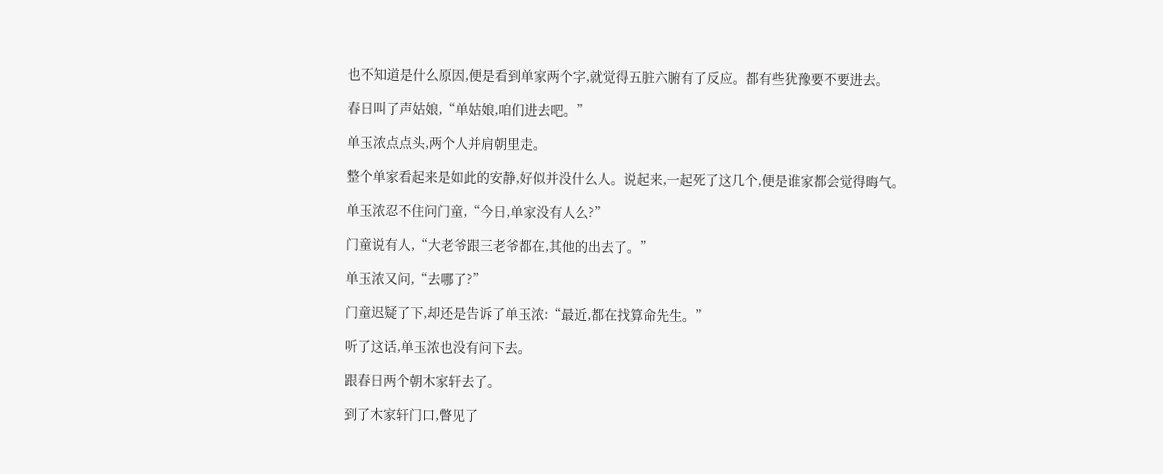也不知道是什么原因,便是看到单家两个字,就觉得五脏六腑有了反应。都有些犹豫要不要进去。

春日叫了声姑娘,“单姑娘,咱们进去吧。”

单玉浓点点头,两个人并肩朝里走。

整个单家看起来是如此的安静,好似并没什么人。说起来,一起死了这几个,便是谁家都会觉得晦气。

单玉浓忍不住问门童,“今日,单家没有人么?”

门童说有人,“大老爷跟三老爷都在,其他的出去了。”

单玉浓又问,“去哪了?”

门童迟疑了下,却还是告诉了单玉浓:“最近,都在找算命先生。”

听了这话,单玉浓也没有问下去。

跟春日两个朝木家轩去了。

到了木家轩门口,瞥见了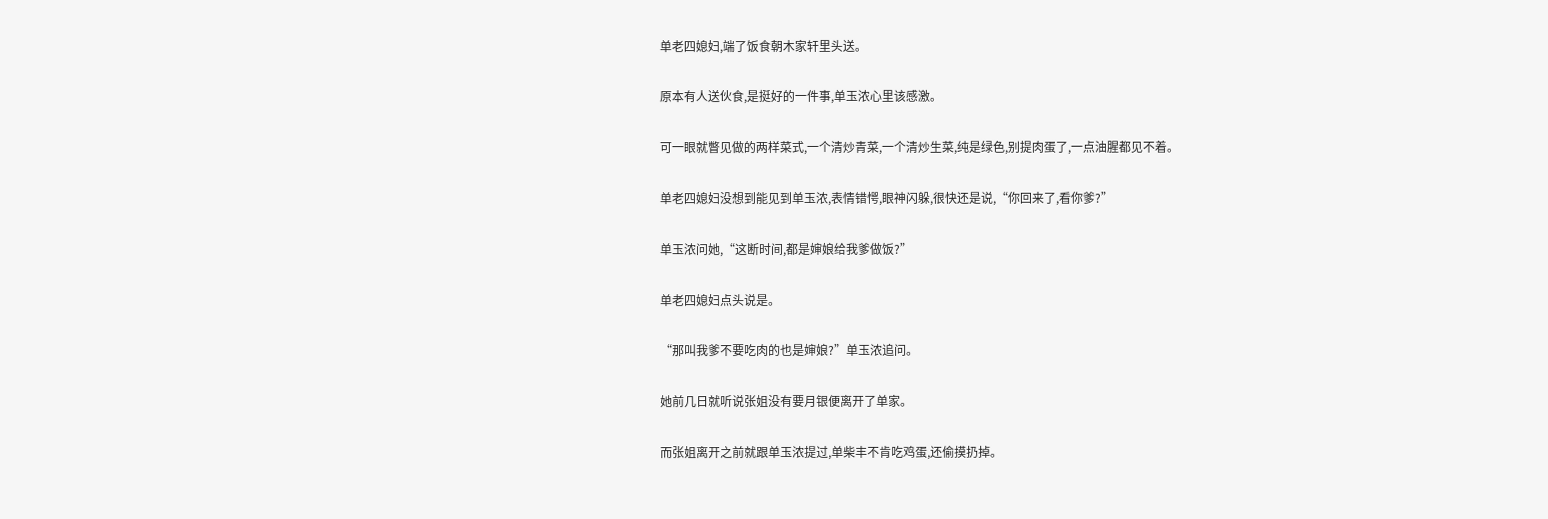单老四媳妇,端了饭食朝木家轩里头送。

原本有人送伙食,是挺好的一件事,单玉浓心里该感激。

可一眼就瞥见做的两样菜式,一个清炒青菜,一个清炒生菜,纯是绿色,别提肉蛋了,一点油腥都见不着。

单老四媳妇没想到能见到单玉浓,表情错愕,眼神闪躲,很快还是说,“你回来了,看你爹?”

单玉浓问她,“这断时间,都是婶娘给我爹做饭?”

单老四媳妇点头说是。

“那叫我爹不要吃肉的也是婶娘?”单玉浓追问。

她前几日就听说张姐没有要月银便离开了单家。

而张姐离开之前就跟单玉浓提过,单柴丰不肯吃鸡蛋,还偷摸扔掉。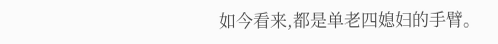如今看来,都是单老四媳妇的手臂。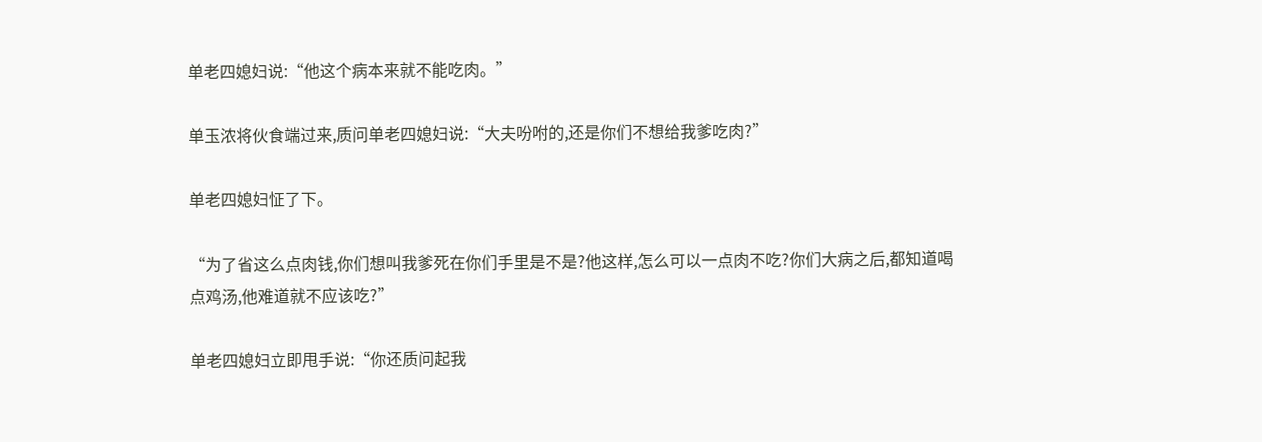单老四媳妇说:“他这个病本来就不能吃肉。”

单玉浓将伙食端过来,质问单老四媳妇说:“大夫吩咐的,还是你们不想给我爹吃肉?”

单老四媳妇怔了下。

“为了省这么点肉钱,你们想叫我爹死在你们手里是不是?他这样,怎么可以一点肉不吃?你们大病之后,都知道喝点鸡汤,他难道就不应该吃?”

单老四媳妇立即甩手说:“你还质问起我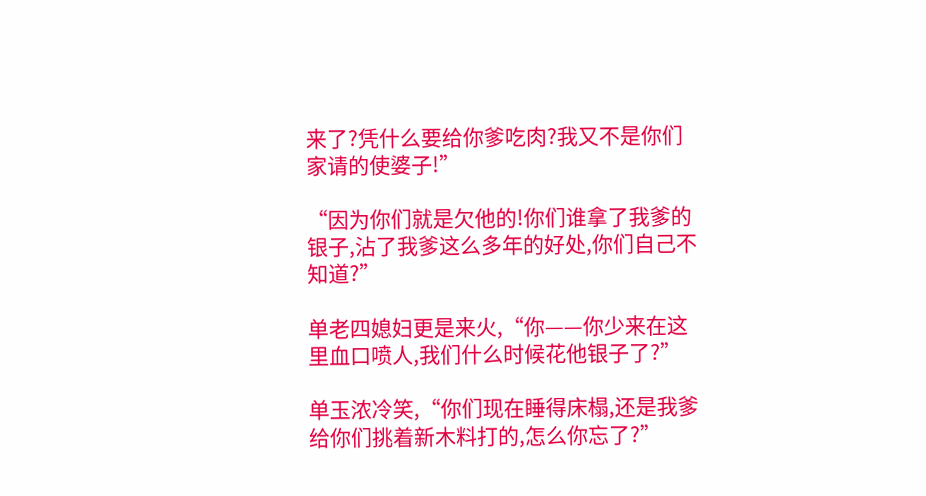来了?凭什么要给你爹吃肉?我又不是你们家请的使婆子!”

“因为你们就是欠他的!你们谁拿了我爹的银子,沾了我爹这么多年的好处,你们自己不知道?”

单老四媳妇更是来火,“你——你少来在这里血口喷人,我们什么时候花他银子了?”

单玉浓冷笑,“你们现在睡得床榻,还是我爹给你们挑着新木料打的,怎么你忘了?”